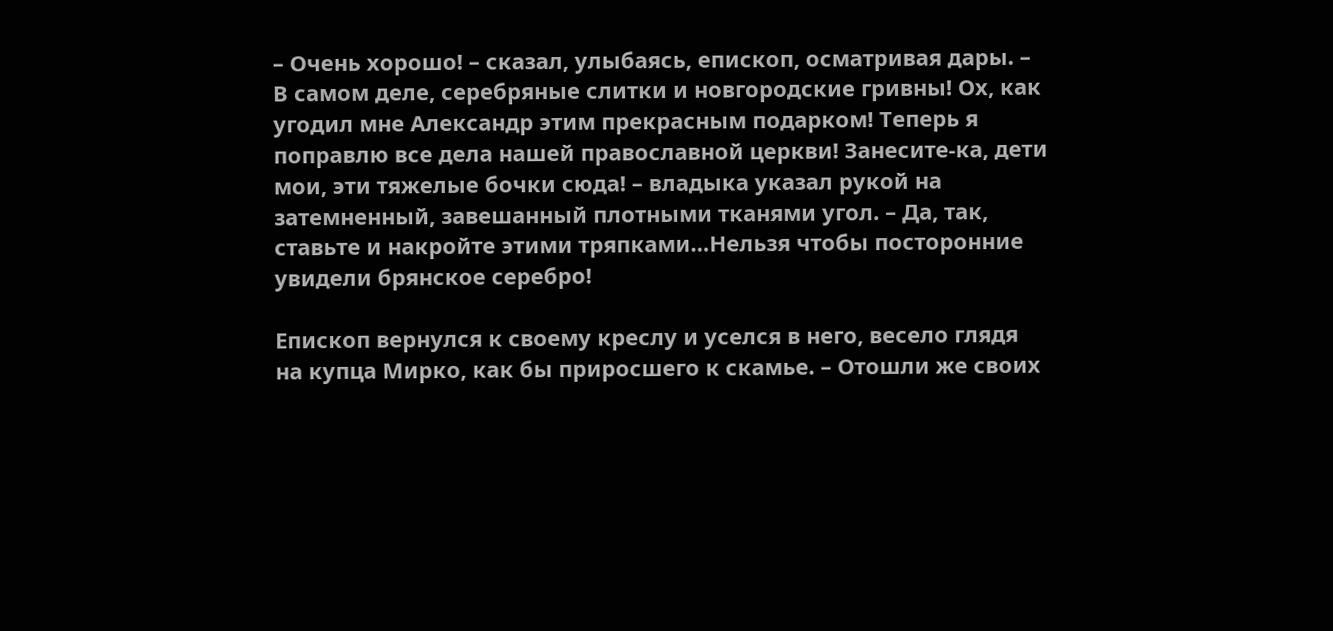– Очень хорошо! – сказал, улыбаясь, епископ, осматривая дары. – В самом деле, серебряные слитки и новгородские гривны! Ох, как угодил мне Александр этим прекрасным подарком! Теперь я поправлю все дела нашей православной церкви! Занесите-ка, дети мои, эти тяжелые бочки сюда! – владыка указал рукой на затемненный, завешанный плотными тканями угол. – Да, так, ставьте и накройте этими тряпками…Нельзя чтобы посторонние увидели брянское серебро!

Епископ вернулся к своему креслу и уселся в него, весело глядя на купца Мирко, как бы приросшего к скамье. – Отошли же своих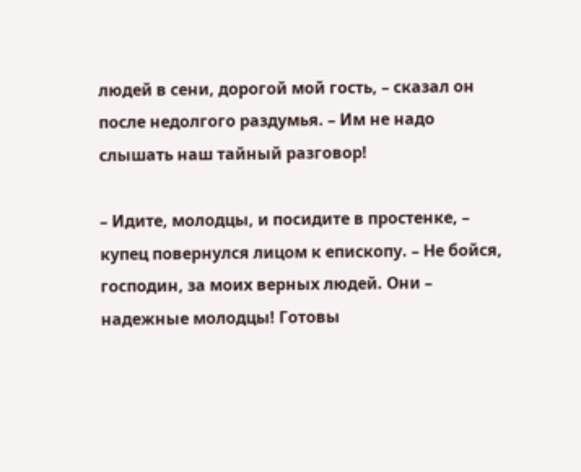людей в сени, дорогой мой гость, – сказал он после недолгого раздумья. – Им не надо слышать наш тайный разговор!

– Идите, молодцы, и посидите в простенке, – купец повернулся лицом к епископу. – Не бойся, господин, за моих верных людей. Они – надежные молодцы! Готовы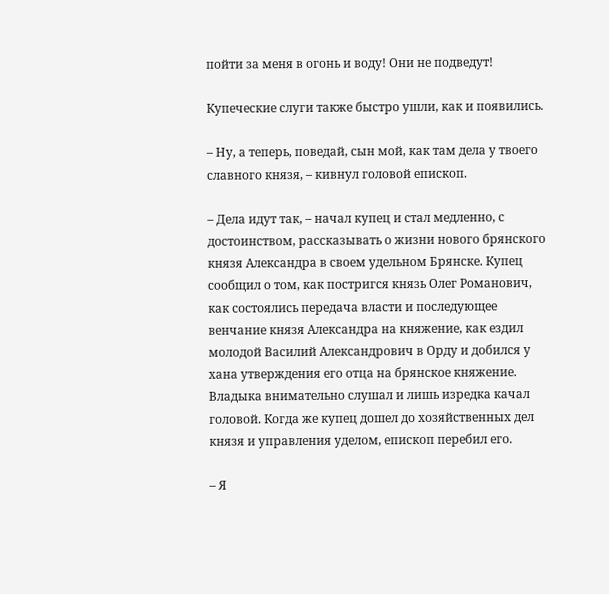пойти за меня в огонь и воду! Они не подведут!

Купеческие слуги также быстро ушли, как и появились.

– Ну, а теперь, поведай, сын мой, как там дела у твоего славного князя, – кивнул головой епископ.

– Дела идут так, – начал купец и стал медленно, с достоинством, рассказывать о жизни нового брянского князя Александра в своем удельном Брянске. Купец сообщил о том, как постригся князь Олег Романович, как состоялись передача власти и последующее венчание князя Александра на княжение, как ездил молодой Василий Александрович в Орду и добился у хана утверждения его отца на брянское княжение. Владыка внимательно слушал и лишь изредка качал головой. Когда же купец дошел до хозяйственных дел князя и управления уделом, епископ перебил его.

– Я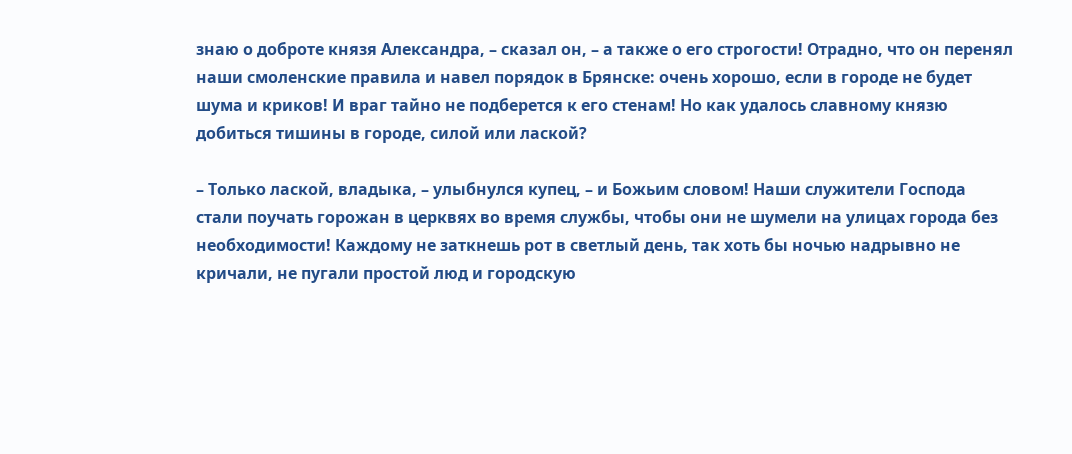знаю о доброте князя Александра, – сказал он, – а также о его строгости! Отрадно, что он перенял наши смоленские правила и навел порядок в Брянске: очень хорошо, если в городе не будет шума и криков! И враг тайно не подберется к его стенам! Но как удалось славному князю добиться тишины в городе, силой или лаской?

– Только лаской, владыка, – улыбнулся купец, – и Божьим словом! Наши служители Господа стали поучать горожан в церквях во время службы, чтобы они не шумели на улицах города без необходимости! Каждому не заткнешь рот в светлый день, так хоть бы ночью надрывно не кричали, не пугали простой люд и городскую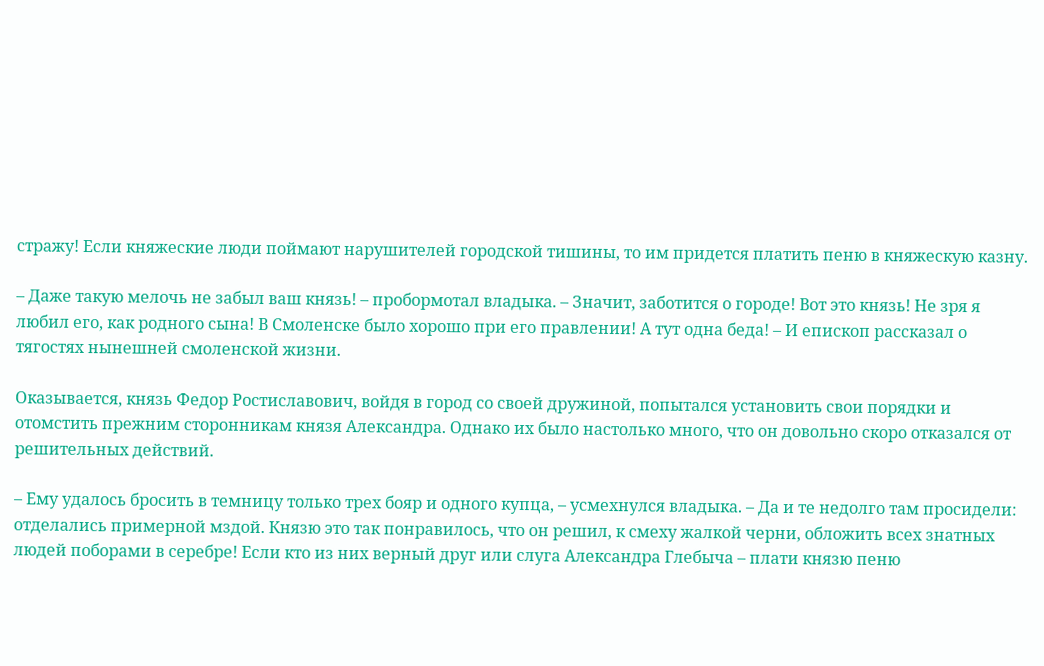стражу! Если княжеские люди поймают нарушителей городской тишины, то им придется платить пеню в княжескую казну.

– Даже такую мелочь не забыл ваш князь! – пробормотал владыка. – Значит, заботится о городе! Вот это князь! Не зря я любил его, как родного сына! В Смоленске было хорошо при его правлении! А тут одна беда! – И епископ рассказал о тягостях нынешней смоленской жизни.

Оказывается, князь Федор Ростиславович, войдя в город со своей дружиной, попытался установить свои порядки и отомстить прежним сторонникам князя Александра. Однако их было настолько много, что он довольно скоро отказался от решительных действий.

– Ему удалось бросить в темницу только трех бояр и одного купца, – усмехнулся владыка. – Да и те недолго там просидели: отделались примерной мздой. Князю это так понравилось, что он решил, к смеху жалкой черни, обложить всех знатных людей поборами в серебре! Если кто из них верный друг или слуга Александра Глебыча – плати князю пеню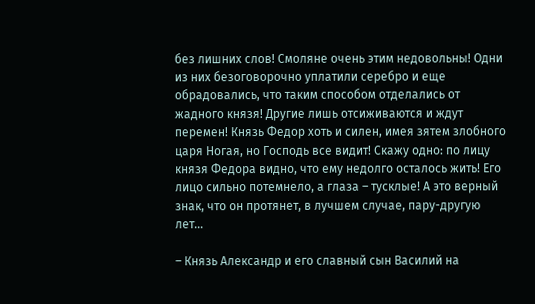без лишних слов! Смоляне очень этим недовольны! Одни из них безоговорочно уплатили серебро и еще обрадовались, что таким способом отделались от жадного князя! Другие лишь отсиживаются и ждут перемен! Князь Федор хоть и силен, имея зятем злобного царя Ногая, но Господь все видит! Скажу одно: по лицу князя Федора видно, что ему недолго осталось жить! Его лицо сильно потемнело, а глаза – тусклые! А это верный знак, что он протянет, в лучшем случае, пару-другую лет…

– Князь Александр и его славный сын Василий на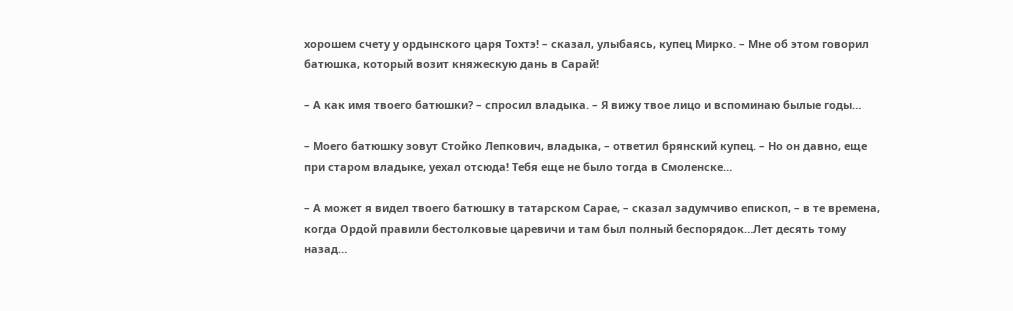хорошем счету у ордынского царя Тохтэ! – сказал, улыбаясь, купец Мирко. – Мне об этом говорил батюшка, который возит княжескую дань в Сарай!

– А как имя твоего батюшки? – спросил владыка. – Я вижу твое лицо и вспоминаю былые годы…

– Моего батюшку зовут Стойко Лепкович, владыка, – ответил брянский купец. – Но он давно, еще при старом владыке, уехал отсюда! Тебя еще не было тогда в Смоленске…

– А может я видел твоего батюшку в татарском Сарае, – сказал задумчиво епископ, – в те времена, когда Ордой правили бестолковые царевичи и там был полный беспорядок…Лет десять тому назад…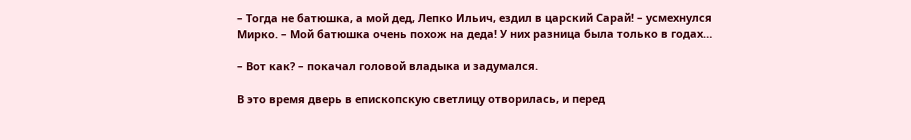– Тогда не батюшка, а мой дед, Лепко Ильич, ездил в царский Сарай! – усмехнулся Мирко. – Мой батюшка очень похож на деда! У них разница была только в годах…

– Вот как? – покачал головой владыка и задумался.

В это время дверь в епископскую светлицу отворилась, и перед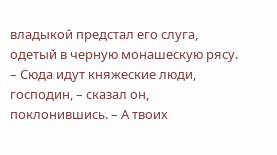владыкой предстал его слуга, одетый в черную монашескую рясу. – Сюда идут княжеские люди, господин, – сказал он, поклонившись. – А твоих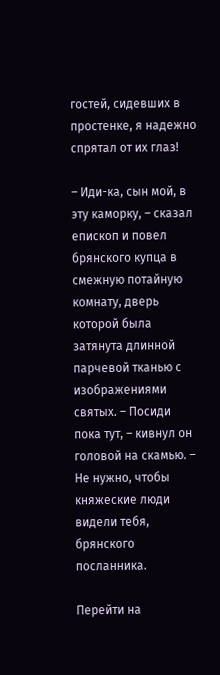гостей, сидевших в простенке, я надежно спрятал от их глаз!

– Иди-ка, сын мой, в эту каморку, – сказал епископ и повел брянского купца в смежную потайную комнату, дверь которой была затянута длинной парчевой тканью с изображениями святых. – Посиди пока тут, – кивнул он головой на скамью. – Не нужно, чтобы княжеские люди видели тебя, брянского посланника.

Перейти на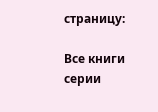страницу:

Все книги серии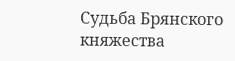Судьба Брянского княжества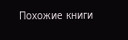Похожие книги